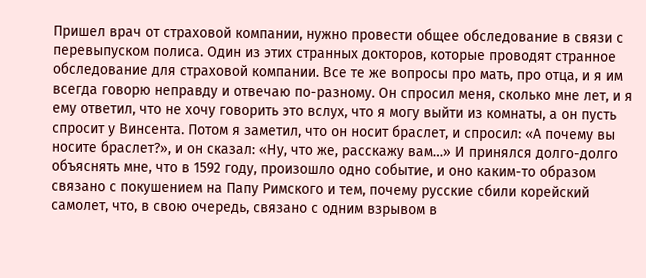Пришел врач от страховой компании, нужно провести общее обследование в связи с перевыпуском полиса. Один из этих странных докторов, которые проводят странное обследование для страховой компании. Все те же вопросы про мать, про отца, и я им всегда говорю неправду и отвечаю по-разному. Он спросил меня, сколько мне лет, и я ему ответил, что не хочу говорить это вслух, что я могу выйти из комнаты, а он пусть спросит у Винсента. Потом я заметил, что он носит браслет, и спросил: «А почему вы носите браслет?», и он сказал: «Ну, что же, расскажу вам…» И принялся долго-долго объяснять мне, что в 1592 году, произошло одно событие, и оно каким-то образом связано с покушением на Папу Римского и тем, почему русские сбили корейский самолет, что, в свою очередь, связано с одним взрывом в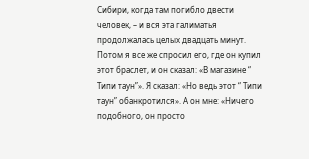Сибири, когда там погибло двести человек, – и вся эта галиматья продолжалась целых двадцать минут. Потом я все же спросил его, где он купил этот браслет, и он сказал: «В магазине “ Типи таун”». Я сказал: «Но ведь этот “ Типи таун” обанкротился». А он мне: «Ничего подобного, он просто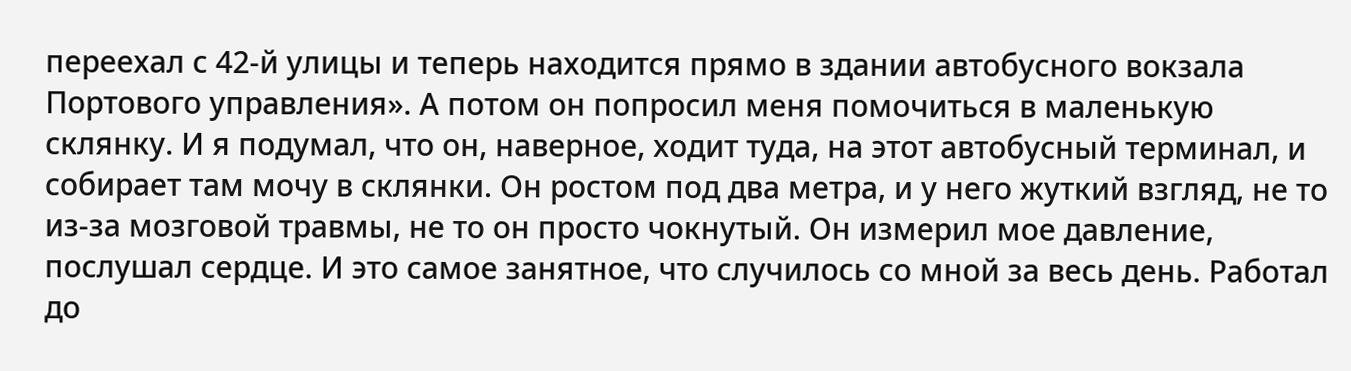переехал с 42-й улицы и теперь находится прямо в здании автобусного вокзала Портового управления». А потом он попросил меня помочиться в маленькую склянку. И я подумал, что он, наверное, ходит туда, на этот автобусный терминал, и собирает там мочу в склянки. Он ростом под два метра, и у него жуткий взгляд, не то из-за мозговой травмы, не то он просто чокнутый. Он измерил мое давление, послушал сердце. И это самое занятное, что случилось со мной за весь день. Работал до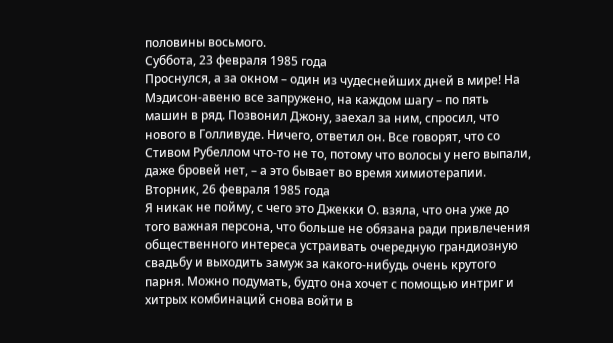половины восьмого.
Суббота, 23 февраля 1985 года
Проснулся, а за окном – один из чудеснейших дней в мире! На Мэдисон-авеню все запружено, на каждом шагу – по пять машин в ряд. Позвонил Джону, заехал за ним, спросил, что нового в Голливуде. Ничего, ответил он. Все говорят, что со Стивом Рубеллом что-то не то, потому что волосы у него выпали, даже бровей нет, – а это бывает во время химиотерапии.
Вторник, 26 февраля 1985 года
Я никак не пойму, с чего это Джекки О. взяла, что она уже до того важная персона, что больше не обязана ради привлечения общественного интереса устраивать очередную грандиозную свадьбу и выходить замуж за какого-нибудь очень крутого парня. Можно подумать, будто она хочет с помощью интриг и хитрых комбинаций снова войти в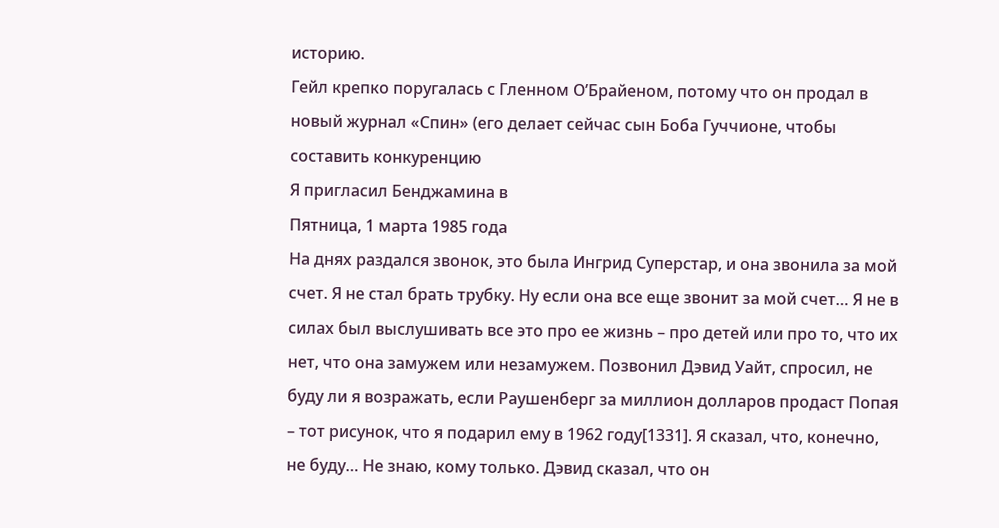историю.
Гейл крепко поругалась с Гленном О’Брайеном, потому что он продал в новый журнал «Спин» (его делает сейчас сын Боба Гуччионе, чтобы составить конкуренцию
Я пригласил Бенджамина в
Пятница, 1 марта 1985 года
На днях раздался звонок, это была Ингрид Суперстар, и она звонила за мой счет. Я не стал брать трубку. Ну если она все еще звонит за мой счет… Я не в силах был выслушивать все это про ее жизнь – про детей или про то, что их нет, что она замужем или незамужем. Позвонил Дэвид Уайт, спросил, не буду ли я возражать, если Раушенберг за миллион долларов продаст Попая – тот рисунок, что я подарил ему в 1962 году[1331]. Я сказал, что, конечно, не буду… Не знаю, кому только. Дэвид сказал, что он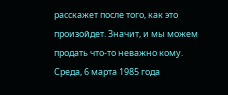расскажет после того, как это произойдет. Значит, и мы можем продать что-то неважно кому.
Среда, 6 марта 1985 года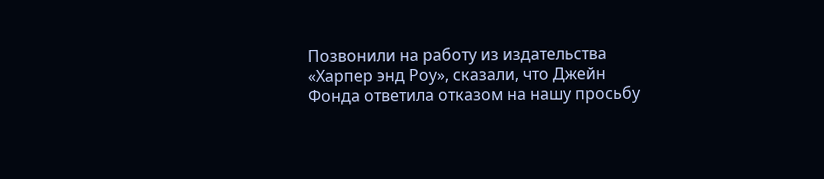Позвонили на работу из издательства «Харпер энд Роу», сказали, что Джейн Фонда ответила отказом на нашу просьбу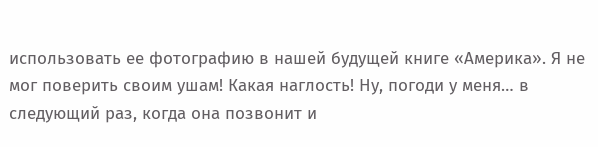использовать ее фотографию в нашей будущей книге «Америка». Я не мог поверить своим ушам! Какая наглость! Ну, погоди у меня… в следующий раз, когда она позвонит и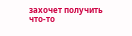захочет получить что-то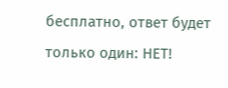бесплатно, ответ будет только один: НЕТ!